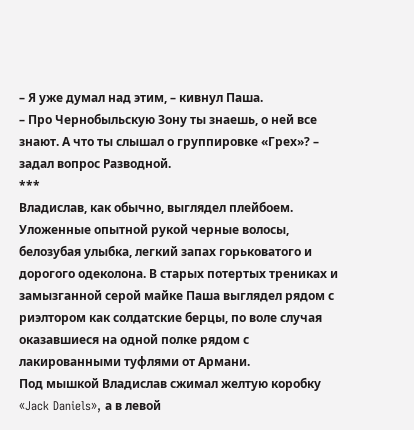– Я уже думал над этим, – кивнул Паша.
– Про Чернобыльскую Зону ты знаешь, о ней все знают. А что ты слышал о группировке «Грех»? – задал вопрос Разводной.
***
Владислав, как обычно, выглядел плейбоем. Уложенные опытной рукой черные волосы, белозубая улыбка, легкий запах горьковатого и дорогого одеколона. В старых потертых трениках и замызганной серой майке Паша выглядел рядом с риэлтором как солдатские берцы, по воле случая оказавшиеся на одной полке рядом с лакированными туфлями от Армани.
Под мышкой Владислав сжимал желтую коробку «Jack Daniels», а в левой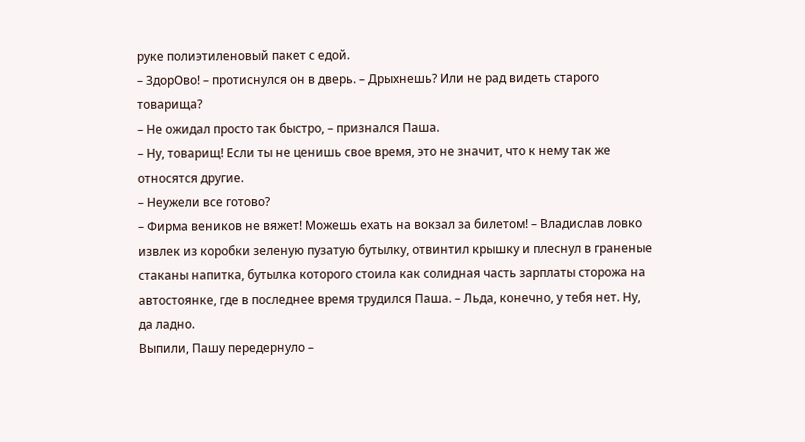руке полиэтиленовый пакет с едой.
– ЗдорОво! – протиснулся он в дверь. – Дрыхнешь? Или не рад видеть старого товарища?
– Не ожидал просто так быстро, – признался Паша.
– Ну, товарищ! Если ты не ценишь свое время, это не значит, что к нему так же относятся другие.
– Неужели все готово?
– Фирма веников не вяжет! Можешь ехать на вокзал за билетом! – Владислав ловко извлек из коробки зеленую пузатую бутылку, отвинтил крышку и плеснул в граненые стаканы напитка, бутылка которого стоила как солидная часть зарплаты сторожа на автостоянке, где в последнее время трудился Паша. – Льда, конечно, у тебя нет. Ну, да ладно.
Выпили, Пашу передернуло –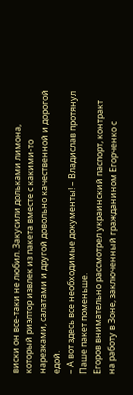виски он все-таки не любил. Закусили дольками лимона, который риэлтор извлек из пакета вместе с какими-то нарезками, салатами и другой довольно качественной и дорогой едой.
– А вот здесь все необходимые документы! – Владислав протянул Паше пакет поменьше.
Егоров внимательно рассмотрел украинский паспорт, контракт на работу в Зоне, заключенный гражданином Егорченко с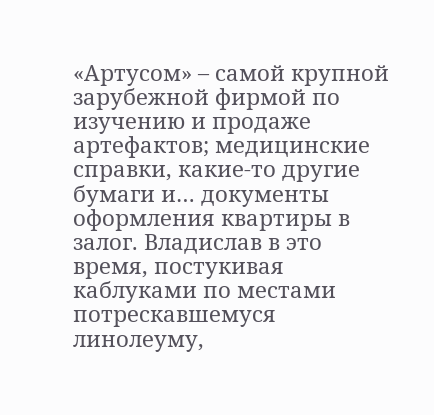«Артусом» – самой крупной зарубежной фирмой по изучению и продаже артефактов; медицинские справки, какие-то другие бумаги и… документы оформления квартиры в залог. Владислав в это время, постукивая каблуками по местами потрескавшемуся линолеуму,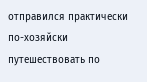отправился практически по-хозяйски путешествовать по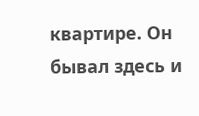квартире. Он бывал здесь и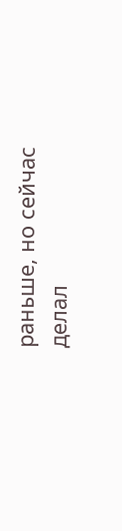раньше, но сейчас делал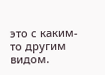это с каким-то другим видом.